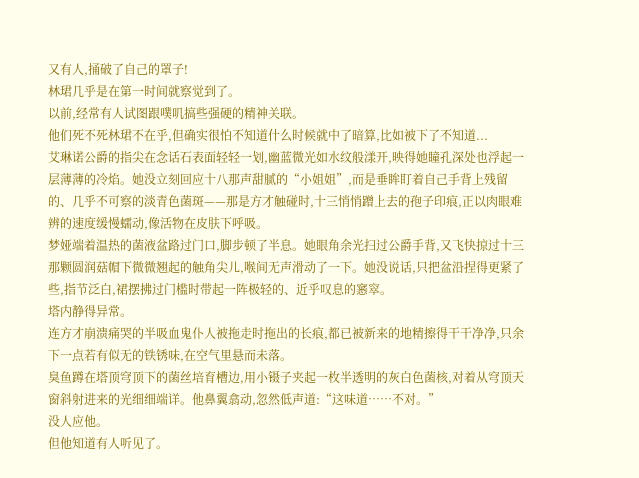又有人,捅破了自己的罩子!
林珺几乎是在第一时间就察觉到了。
以前,经常有人试图跟噗叽搞些强硬的精神关联。
他们死不死林珺不在乎,但确实很怕不知道什么时候就中了暗算,比如被下了不知道...
艾琳诺公爵的指尖在念话石表面轻轻一划,幽蓝微光如水纹般漾开,映得她瞳孔深处也浮起一层薄薄的冷焰。她没立刻回应十八那声甜腻的“小姐姐”,而是垂眸盯着自己手背上残留的、几乎不可察的淡青色菌斑——那是方才触碰时,十三悄悄蹭上去的孢子印痕,正以肉眼难辨的速度缓慢蠕动,像活物在皮肤下呼吸。
梦娅端着温热的菌液盆路过门口,脚步顿了半息。她眼角余光扫过公爵手背,又飞快掠过十三那颗圆润菇帽下微微翘起的触角尖儿,喉间无声滑动了一下。她没说话,只把盆沿捏得更紧了些,指节泛白,裙摆拂过门槛时带起一阵极轻的、近乎叹息的窸窣。
塔内静得异常。
连方才崩溃痛哭的半吸血鬼仆人被拖走时拖出的长痕,都已被新来的地精擦得干干净净,只余下一点若有似无的铁锈味,在空气里悬而未落。
臭鱼蹲在塔顶穹顶下的菌丝培育槽边,用小镊子夹起一枚半透明的灰白色菌核,对着从穹顶天窗斜射进来的光细细端详。他鼻翼翕动,忽然低声道:“这味道……不对。”
没人应他。
但他知道有人听见了。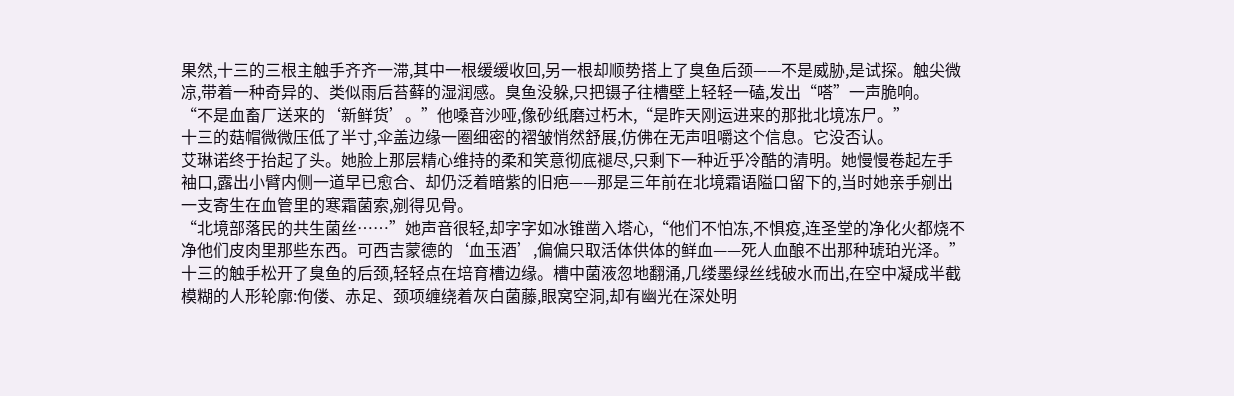果然,十三的三根主触手齐齐一滞,其中一根缓缓收回,另一根却顺势搭上了臭鱼后颈——不是威胁,是试探。触尖微凉,带着一种奇异的、类似雨后苔藓的湿润感。臭鱼没躲,只把镊子往槽壁上轻轻一磕,发出“嗒”一声脆响。
“不是血畜厂送来的‘新鲜货’。”他嗓音沙哑,像砂纸磨过朽木,“是昨天刚运进来的那批北境冻尸。”
十三的菇帽微微压低了半寸,伞盖边缘一圈细密的褶皱悄然舒展,仿佛在无声咀嚼这个信息。它没否认。
艾琳诺终于抬起了头。她脸上那层精心维持的柔和笑意彻底褪尽,只剩下一种近乎冷酷的清明。她慢慢卷起左手袖口,露出小臂内侧一道早已愈合、却仍泛着暗紫的旧疤——那是三年前在北境霜语隘口留下的,当时她亲手剜出一支寄生在血管里的寒霜菌索,剜得见骨。
“北境部落民的共生菌丝……”她声音很轻,却字字如冰锥凿入塔心,“他们不怕冻,不惧疫,连圣堂的净化火都烧不净他们皮肉里那些东西。可西吉蒙德的‘血玉酒’,偏偏只取活体供体的鲜血——死人血酿不出那种琥珀光泽。”
十三的触手松开了臭鱼的后颈,轻轻点在培育槽边缘。槽中菌液忽地翻涌,几缕墨绿丝线破水而出,在空中凝成半截模糊的人形轮廓:佝偻、赤足、颈项缠绕着灰白菌藤,眼窝空洞,却有幽光在深处明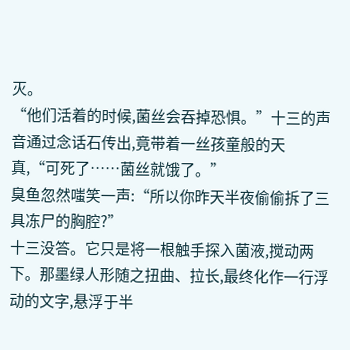灭。
“他们活着的时候,菌丝会吞掉恐惧。”十三的声音通过念话石传出,竟带着一丝孩童般的天真,“可死了……菌丝就饿了。”
臭鱼忽然嗤笑一声:“所以你昨天半夜偷偷拆了三具冻尸的胸腔?”
十三没答。它只是将一根触手探入菌液,搅动两下。那墨绿人形随之扭曲、拉长,最终化作一行浮动的文字,悬浮于半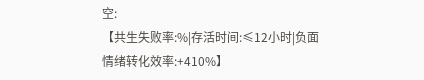空:
【共生失败率:%|存活时间:≤12小时|负面情绪转化效率:+410%】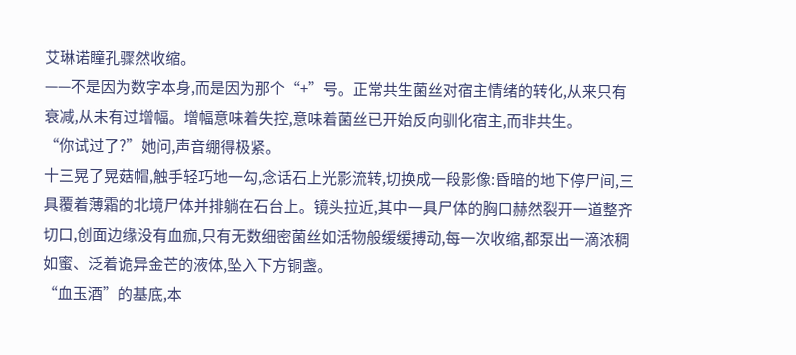艾琳诺瞳孔骤然收缩。
——不是因为数字本身,而是因为那个“+”号。正常共生菌丝对宿主情绪的转化,从来只有衰减,从未有过增幅。增幅意味着失控,意味着菌丝已开始反向驯化宿主,而非共生。
“你试过了?”她问,声音绷得极紧。
十三晃了晃菇帽,触手轻巧地一勾,念话石上光影流转,切换成一段影像:昏暗的地下停尸间,三具覆着薄霜的北境尸体并排躺在石台上。镜头拉近,其中一具尸体的胸口赫然裂开一道整齐切口,创面边缘没有血痂,只有无数细密菌丝如活物般缓缓搏动,每一次收缩,都泵出一滴浓稠如蜜、泛着诡异金芒的液体,坠入下方铜盏。
“血玉酒”的基底,本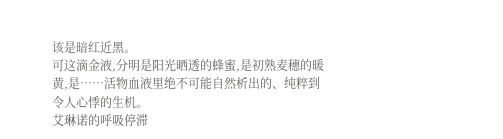该是暗红近黑。
可这滴金液,分明是阳光晒透的蜂蜜,是初熟麦穗的暖黄,是……活物血液里绝不可能自然析出的、纯粹到令人心悸的生机。
艾琳诺的呼吸停滞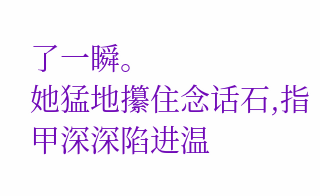了一瞬。
她猛地攥住念话石,指甲深深陷进温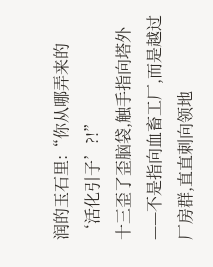润的玉石里:“你从哪弄来的‘活化引子’?!”
十三歪了歪脑袋,触手指向塔外——不是指向血畜工厂,而是越过厂房群,直直刺向领地